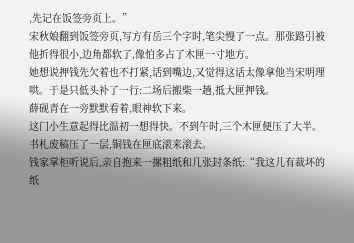,先记在饭签旁页上。”
宋秋娘翻到饭签旁页,写方有岳三个字时,笔尖慢了一点。那张路引被他折得很小,边角都软了,像怕多占了木匣一寸地方。
她想说押钱先欠着也不打紧,话到嘴边,又觉得这话太像拿他当宋明理哄。于是只低头补了一行:二场后搬柴一趟,抵大匣押钱。
薛砚青在一旁默默看着,眼神软下来。
这门小生意起得比温初一想得快。不到午时,三个木匣便压了大半。书札废稿压了一层,铜钱在匣底滚来滚去。
钱家掌柜听说后,亲自抱来一摞粗纸和几张封条纸:“我这儿有裁坏的纸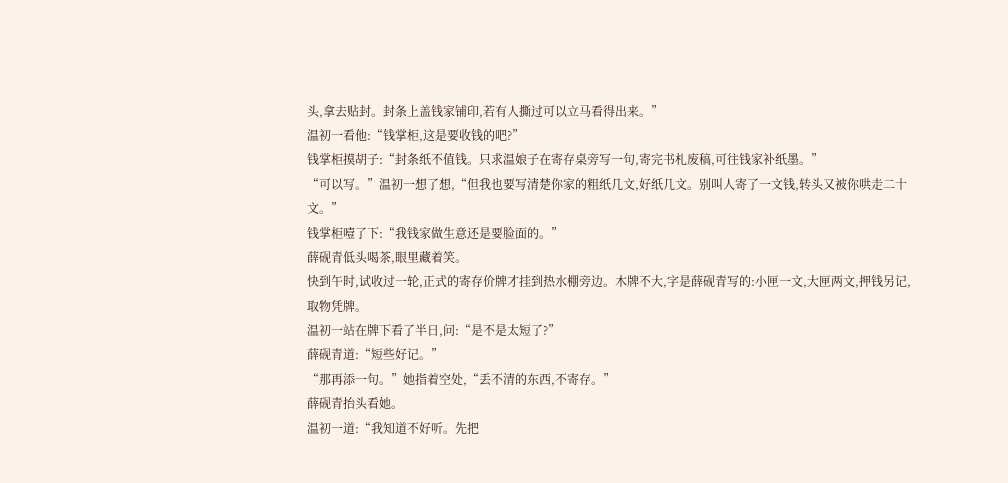头,拿去贴封。封条上盖钱家铺印,若有人撕过可以立马看得出来。”
温初一看他:“钱掌柜,这是要收钱的吧?”
钱掌柜摸胡子:“封条纸不值钱。只求温娘子在寄存桌旁写一句,寄完书札废稿,可往钱家补纸墨。”
“可以写。”温初一想了想,“但我也要写清楚你家的粗纸几文,好纸几文。别叫人寄了一文钱,转头又被你哄走二十文。”
钱掌柜噎了下:“我钱家做生意还是要脸面的。”
薛砚青低头喝茶,眼里藏着笑。
快到午时,试收过一轮,正式的寄存价牌才挂到热水棚旁边。木牌不大,字是薛砚青写的:小匣一文,大匣两文,押钱另记,取物凭牌。
温初一站在牌下看了半日,问:“是不是太短了?”
薛砚青道:“短些好记。”
“那再添一句。”她指着空处,“丢不清的东西,不寄存。”
薛砚青抬头看她。
温初一道:“我知道不好听。先把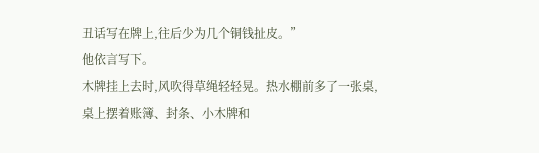丑话写在牌上,往后少为几个铜钱扯皮。”
他依言写下。
木牌挂上去时,风吹得草绳轻轻晃。热水棚前多了一张桌,桌上摆着账簿、封条、小木牌和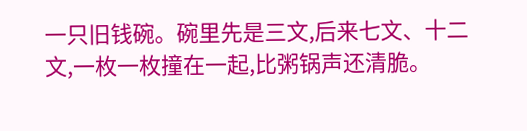一只旧钱碗。碗里先是三文,后来七文、十二文,一枚一枚撞在一起,比粥锅声还清脆。